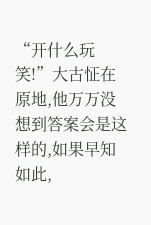“开什么玩笑!”大古怔在原地,他万万没想到答案会是这样的,如果早知如此,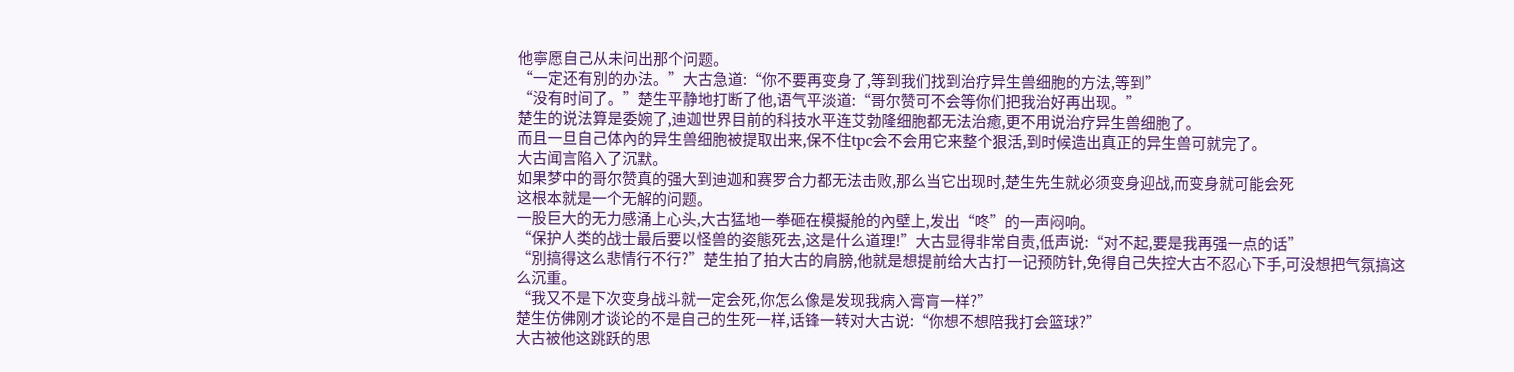他寧愿自己从未问出那个问题。
“一定还有別的办法。”大古急道:“你不要再变身了,等到我们找到治疗异生兽细胞的方法,等到”
“没有时间了。”楚生平静地打断了他,语气平淡道:“哥尔赞可不会等你们把我治好再出现。”
楚生的说法算是委婉了,迪迦世界目前的科技水平连艾勃隆细胞都无法治癒,更不用说治疗异生兽细胞了。
而且一旦自己体內的异生兽细胞被提取出来,保不住tpc会不会用它来整个狠活,到时候造出真正的异生兽可就完了。
大古闻言陷入了沉默。
如果梦中的哥尔赞真的强大到迪迦和赛罗合力都无法击败,那么当它出现时,楚生先生就必须变身迎战,而变身就可能会死
这根本就是一个无解的问题。
一股巨大的无力感涌上心头,大古猛地一拳砸在模擬舱的內壁上,发出“咚”的一声闷响。
“保护人类的战士最后要以怪兽的姿態死去,这是什么道理!”大古显得非常自责,低声说:“对不起,要是我再强一点的话”
“別搞得这么悲情行不行?”楚生拍了拍大古的肩膀,他就是想提前给大古打一记预防针,免得自己失控大古不忍心下手,可没想把气氛搞这么沉重。
“我又不是下次变身战斗就一定会死,你怎么像是发现我病入膏肓一样?”
楚生仿佛刚才谈论的不是自己的生死一样,话锋一转对大古说:“你想不想陪我打会篮球?”
大古被他这跳跃的思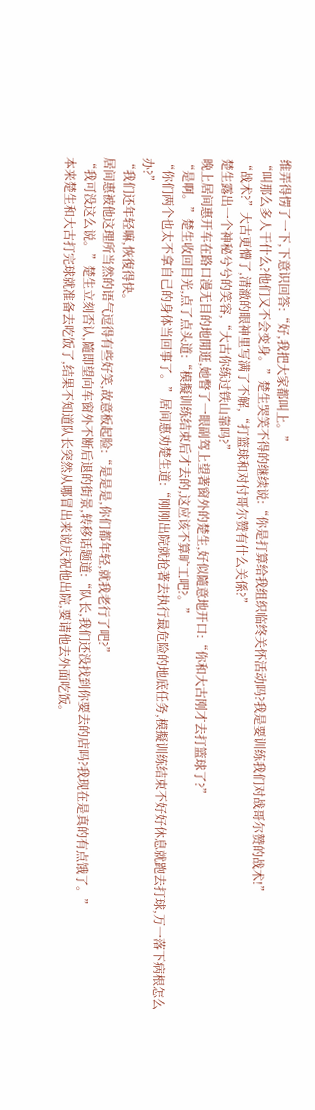维弄得愣了一下,下意识回答:“好,我把大家都叫上。”
“叫那么多人干什么?他们又不会变身。”楚生哭笑不得的继续说:“你是打算给我组织临终关怀活动吗?我是要训练我们对战哥尔赞的战术!”
“战术?”大古更懵了,清澈的眼神里写满了不解,“打篮球和对付哥尔赞有什么关係?”
楚生露出一个神秘兮兮的笑容,“大古你练过铁山靠吗?”
晚上居间惠开车在路口漫无目的地閒逛,她瞥了一眼副驾上望著窗外的楚生,好似隨意地开口:“你和大古刚才去打篮球了?”
“是啊。”楚生收回目光,点了点头道:“模擬训练结束后才去的,这应该不算旷工吧?。”
“你们两个也太不拿自己的身体当回事了。”居间惠劝楚生道:“刚刚出院就抢著去执行最危险的地底任务,模擬训练结束不好好休息就跑去打球,万一落下病根怎么办?”
“我们还年轻嘛,恢復得快。
居间惠被他这理所当然的语气逗得有些好笑,故意板起脸:“是是是,你们都年轻,就我老行了吧?”
“我可没这么说。”楚生立刻否认,隨即望向车窗外不断后退的街景,转移话题道:“队长,我们还没找到你要去的店吗?我现在是真的有点饿了。”
本来楚生和大古打完球就准备去吃饭了,结果不知道队长突然从哪冒出来说庆祝他出院,要请他去外面吃饭。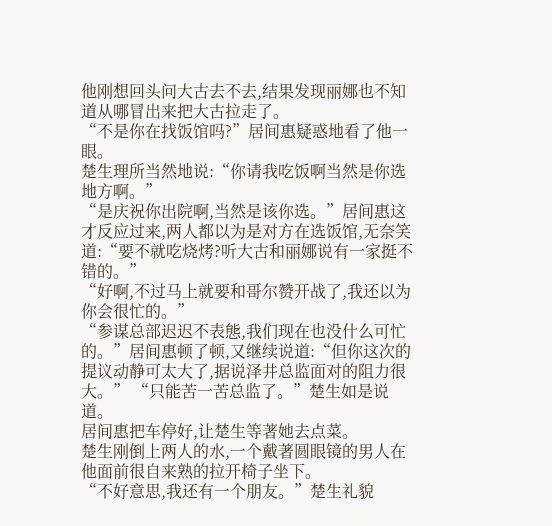他刚想回头问大古去不去,结果发现丽娜也不知道从哪冒出来把大古拉走了。
“不是你在找饭馆吗?”居间惠疑惑地看了他一眼。
楚生理所当然地说:“你请我吃饭啊当然是你选地方啊。”
“是庆祝你出院啊,当然是该你选。”居间惠这才反应过来,两人都以为是对方在选饭馆,无奈笑道:“要不就吃烧烤?听大古和丽娜说有一家挺不错的。”
“好啊,不过马上就要和哥尔赞开战了,我还以为你会很忙的。”
“参谋总部迟迟不表態,我们现在也没什么可忙的。”居间惠顿了顿,又继续说道:“但你这次的提议动静可太大了,据说泽井总监面对的阻力很大。” “只能苦一苦总监了。”楚生如是说道。
居间惠把车停好,让楚生等著她去点菜。
楚生刚倒上两人的水,一个戴著圆眼镜的男人在他面前很自来熟的拉开椅子坐下。
“不好意思,我还有一个朋友。”楚生礼貌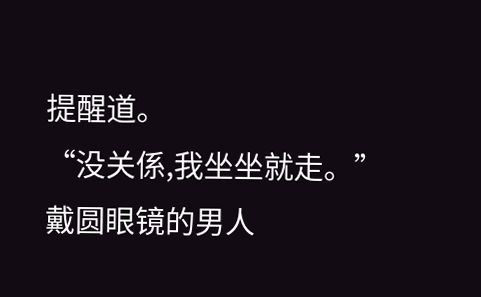提醒道。
“没关係,我坐坐就走。”
戴圆眼镜的男人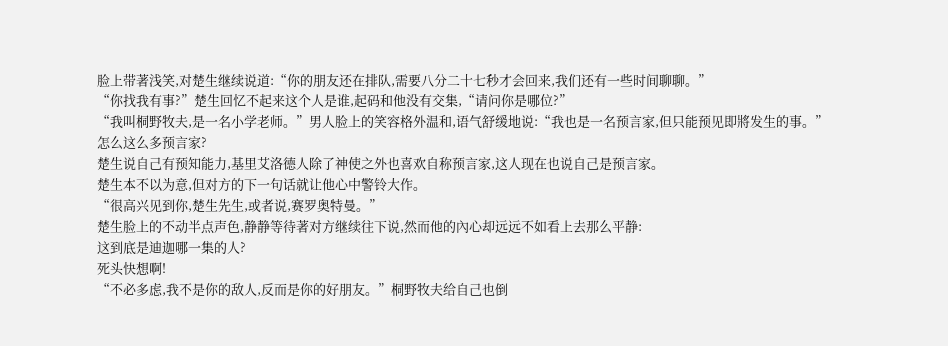脸上带著浅笑,对楚生继续说道:“你的朋友还在排队,需要八分二十七秒才会回来,我们还有一些时间聊聊。”
“你找我有事?”楚生回忆不起来这个人是谁,起码和他没有交集,“请问你是哪位?”
“我叫桐野牧夫,是一名小学老师。”男人脸上的笑容格外温和,语气舒缓地说:“我也是一名预言家,但只能预见即將发生的事。”
怎么这么多预言家?
楚生说自己有预知能力,基里艾洛德人除了神使之外也喜欢自称预言家,这人现在也说自己是预言家。
楚生本不以为意,但对方的下一句话就让他心中警铃大作。
“很高兴见到你,楚生先生,或者说,赛罗奥特曼。”
楚生脸上的不动半点声色,静静等待著对方继续往下说,然而他的內心却远远不如看上去那么平静:
这到底是迪迦哪一集的人?
死头快想啊!
“不必多虑,我不是你的敌人,反而是你的好朋友。”桐野牧夫给自己也倒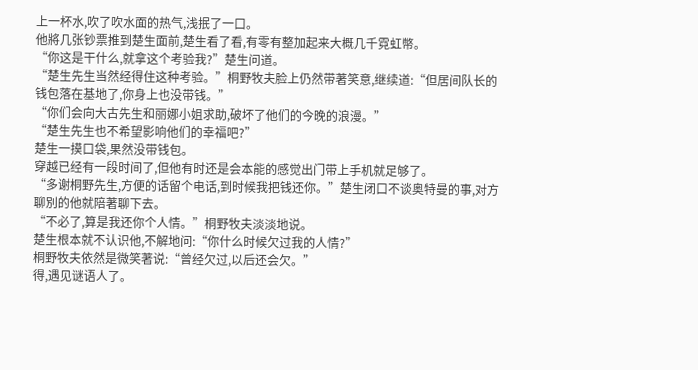上一杯水,吹了吹水面的热气,浅抿了一口。
他將几张钞票推到楚生面前,楚生看了看,有零有整加起来大概几千霓虹幣。
“你这是干什么,就拿这个考验我?”楚生问道。
“楚生先生当然经得住这种考验。”桐野牧夫脸上仍然带著笑意,继续道:“但居间队长的钱包落在基地了,你身上也没带钱。”
“你们会向大古先生和丽娜小姐求助,破坏了他们的今晚的浪漫。”
“楚生先生也不希望影响他们的幸福吧?”
楚生一摸口袋,果然没带钱包。
穿越已经有一段时间了,但他有时还是会本能的感觉出门带上手机就足够了。
“多谢桐野先生,方便的话留个电话,到时候我把钱还你。”楚生闭口不谈奥特曼的事,对方聊別的他就陪著聊下去。
“不必了,算是我还你个人情。”桐野牧夫淡淡地说。
楚生根本就不认识他,不解地问:“你什么时候欠过我的人情?”
桐野牧夫依然是微笑著说:“曾经欠过,以后还会欠。”
得,遇见谜语人了。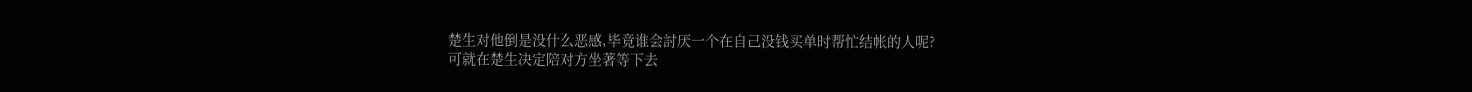楚生对他倒是没什么恶感,毕竟谁会討厌一个在自己没钱买单时帮忙结帐的人呢?
可就在楚生决定陪对方坐著等下去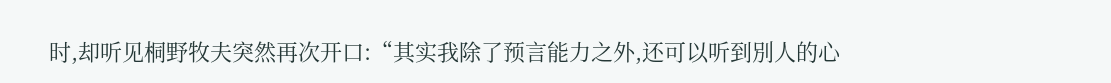时,却听见桐野牧夫突然再次开口:“其实我除了预言能力之外,还可以听到別人的心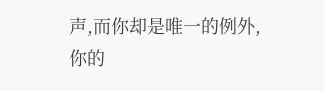声,而你却是唯一的例外,你的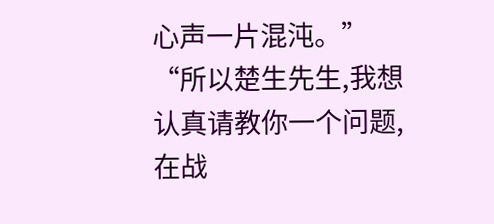心声一片混沌。”
“所以楚生先生,我想认真请教你一个问题,在战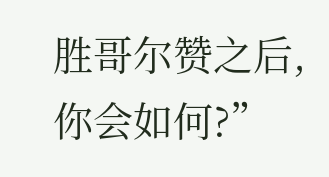胜哥尔赞之后,你会如何?”